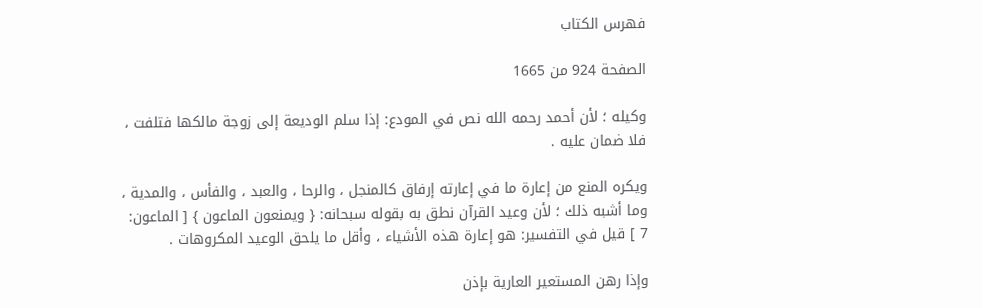فهرس الكتاب

الصفحة 924 من 1665

وكيله ؛ لأن أحمد رحمه الله نص في المودع: إذا سلم الوديعة إلى زوجة مالكها فتلفت ، فلا ضمان عليه .

ويكره المنع من إعارة ما في إعارته إرفاق كالمنجل ، والرحا ، والعبد ، والفأس ، والمدية ، وما أشبه ذلك ؛ لأن وعيد القرآن نطق به بقوله سبحانه: { ويمنعون الماعون } [ الماعون: 7 ] قيل في التفسير: هو إعارة هذه الأشياء ، وأقل ما يلحق الوعيد المكروهات .

وإذا رهن المستعير العارية بإذن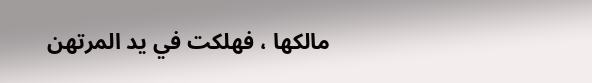مالكها ، فهلكت في يد المرتهن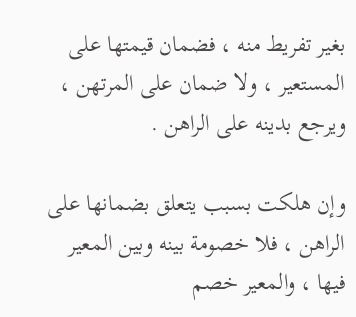بغير تفريط منه ، فضمان قيمتها على المستعير ، ولا ضمان على المرتهن ، ويرجع بدينه على الراهن .

وإن هلكت بسبب يتعلق بضمانها على الراهن ، فلا خصومة بينه وبين المعير فيها ، والمعير خصم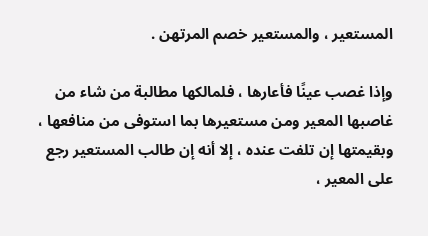المستعير ، والمستعير خصم المرتهن .

وإذا غصب عينًا فأعارها ، فلمالكها مطالبة من شاء من غاصبها المعير ومن مستعيرها بما استوفى من منافعها ، وبقيمتها إن تلفت عنده ، إلا أنه إن طالب المستعير رجع على المعير ،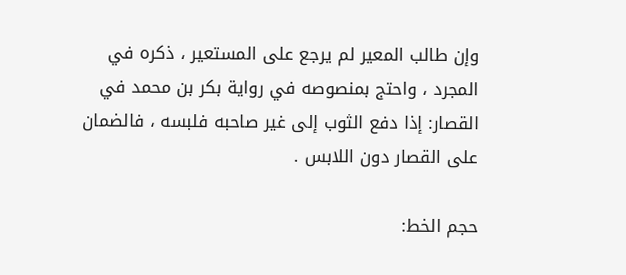وإن طالب المعير لم يرجع على المستعير ، ذكره في المجرد ، واحتج بمنصوصه في رواية بكر بن محمد في القصار: إذا دفع الثوب إلى غير صاحبه فلبسه ، فالضمان على القصار دون اللابس .

حجم الخط: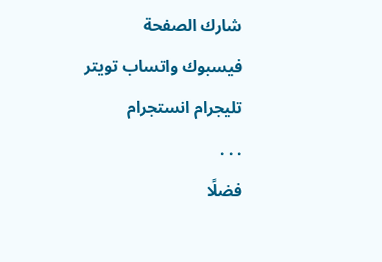شارك الصفحة
فيسبوك واتساب تويتر تليجرام انستجرام
. . .
فضلًا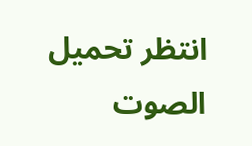انتظر تحميل الصوت